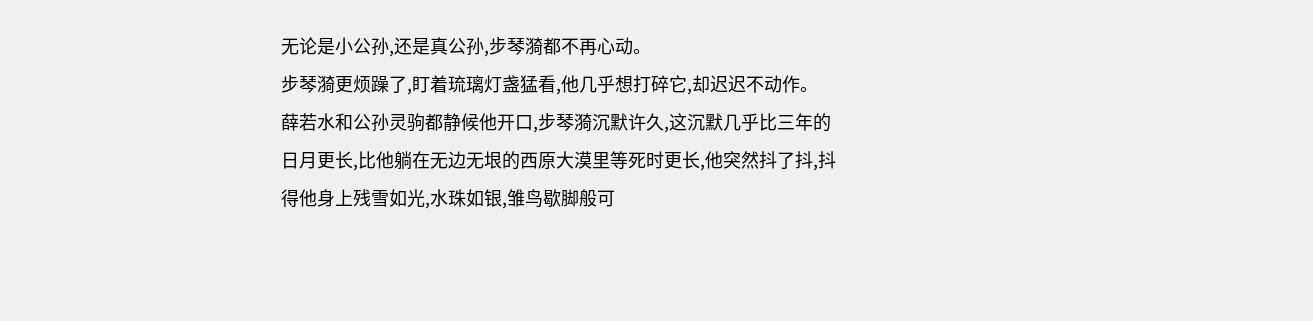无论是小公孙,还是真公孙,步琴漪都不再心动。
步琴漪更烦躁了,盯着琉璃灯盏猛看,他几乎想打碎它,却迟迟不动作。
薛若水和公孙灵驹都静候他开口,步琴漪沉默许久,这沉默几乎比三年的日月更长,比他躺在无边无垠的西原大漠里等死时更长,他突然抖了抖,抖得他身上残雪如光,水珠如银,雏鸟歇脚般可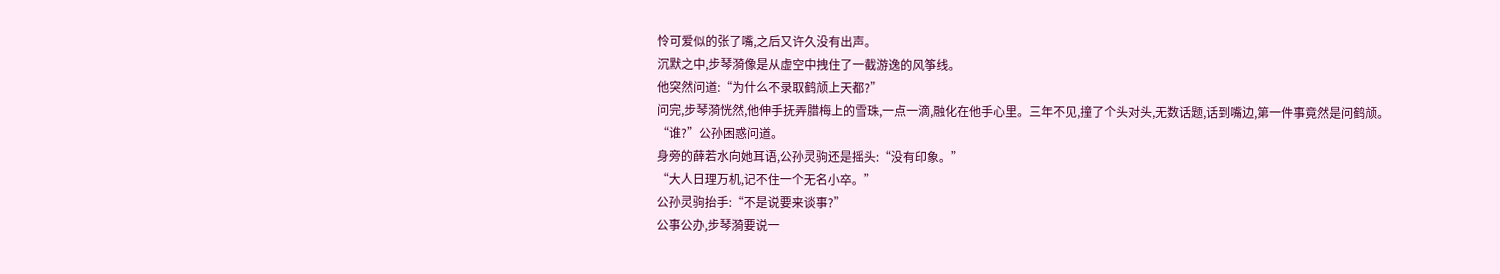怜可爱似的张了嘴,之后又许久没有出声。
沉默之中,步琴漪像是从虚空中拽住了一截游逸的风筝线。
他突然问道:“为什么不录取鹤颃上天都?”
问完,步琴漪恍然,他伸手抚弄腊梅上的雪珠,一点一滴,融化在他手心里。三年不见,撞了个头对头,无数话题,话到嘴边,第一件事竟然是问鹤颃。
“谁?”公孙困惑问道。
身旁的薛若水向她耳语,公孙灵驹还是摇头:“没有印象。”
“大人日理万机,记不住一个无名小卒。”
公孙灵驹抬手:“不是说要来谈事?”
公事公办,步琴漪要说一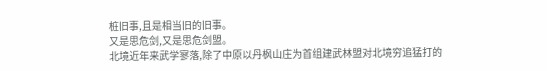桩旧事,且是相当旧的旧事。
又是思危剑,又是思危剑盟。
北境近年来武学寥落,除了中原以丹枫山庄为首组建武林盟对北境穷追猛打的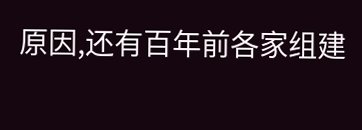原因,还有百年前各家组建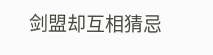剑盟却互相猜忌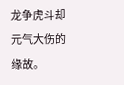龙争虎斗却元气大伤的缘故。